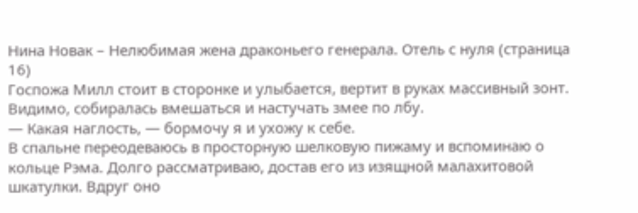Нина Новак – Нелюбимая жена драконьего генерала. Отель с нуля (страница 16)
Госпожа Милл стоит в сторонке и улыбается, вертит в руках массивный зонт. Видимо, собиралась вмешаться и настучать змее по лбу.
— Какая наглость, — бормочу я и ухожу к себе.
В спальне переодеваюсь в просторную шелковую пижаму и вспоминаю о кольце Рэма. Долго рассматриваю, достав его из изящной малахитовой шкатулки. Вдруг оно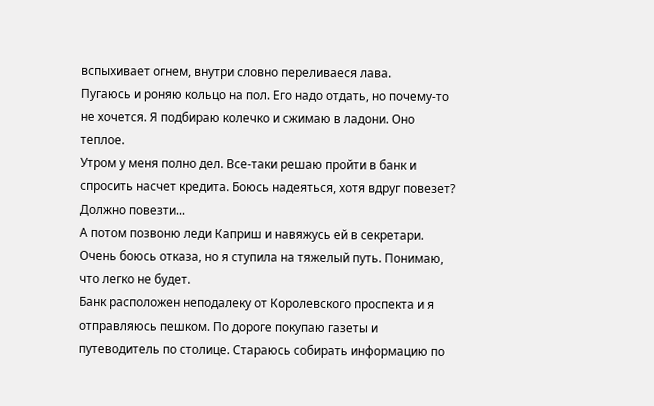вспыхивает огнем, внутри словно переливаеся лава.
Пугаюсь и роняю кольцо на пол. Его надо отдать, но почему-то не хочется. Я подбираю колечко и сжимаю в ладони. Оно теплое.
Утром у меня полно дел. Все-таки решаю пройти в банк и спросить насчет кредита. Боюсь надеяться, хотя вдруг повезет? Должно повезти...
А потом позвоню леди Каприш и навяжусь ей в секретари. Очень боюсь отказа, но я ступила на тяжелый путь. Понимаю, что легко не будет.
Банк расположен неподалеку от Королевского проспекта и я отправляюсь пешком. По дороге покупаю газеты и путеводитель по столице. Стараюсь собирать информацию по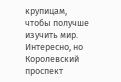крупицам, чтобы получше изучить мир.
Интересно, но Королевский проспект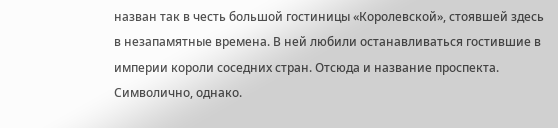назван так в честь большой гостиницы «Королевской», стоявшей здесь в незапамятные времена. В ней любили останавливаться гостившие в империи короли соседних стран. Отсюда и название проспекта.
Символично, однако.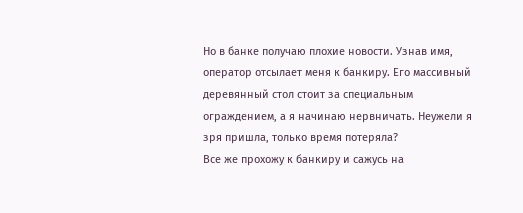Но в банке получаю плохие новости. Узнав имя, оператор отсылает меня к банкиру. Его массивный деревянный стол стоит за специальным ограждением, а я начинаю нервничать. Неужели я зря пришла, только время потеряла?
Все же прохожу к банкиру и сажусь на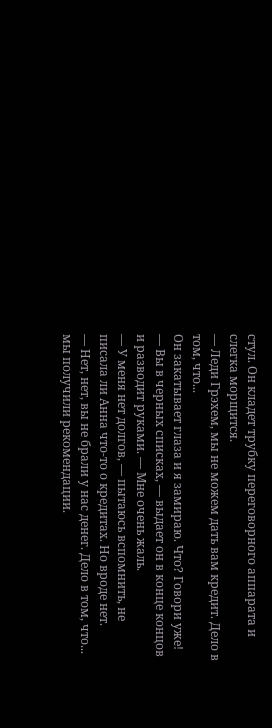стул. Он кладет трубку переговорного аппарата и слегка морщится.
— Леди Грэхем, мы не можем дать вам кредит. Дело в том, что...
Он закатывает глаза и я замираю. Что? Говори уже!
— Вы в черных списках, — выдает он в конце концов и разводит руками. — Мне очень жаль.
— У меня нет долгов, — пытаюсь вспомнить, не писала ли Анна что-то о кредитах. Но вроде нет.
— Нет, нет, вы не брали у нас денег. Дело в том, что... мы получили рекомендации.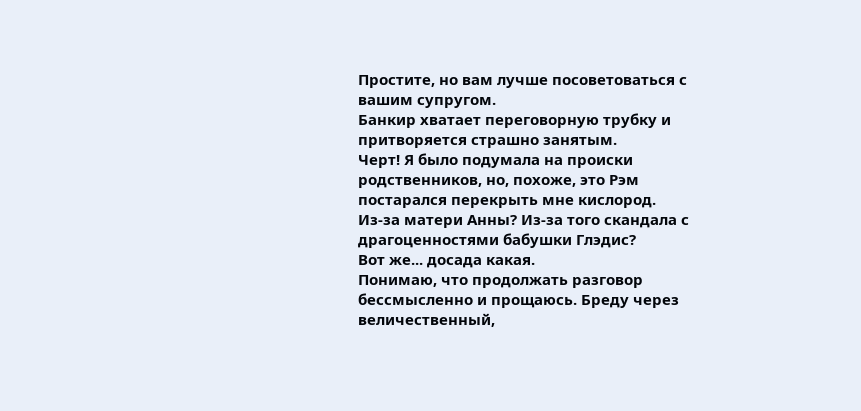Простите, но вам лучше посоветоваться с вашим супругом.
Банкир хватает переговорную трубку и притворяется страшно занятым.
Черт! Я было подумала на происки родственников, но, похоже, это Рэм постарался перекрыть мне кислород.
Из-за матери Анны? Из-за того скандала с драгоценностями бабушки Глэдис?
Вот же... досада какая.
Понимаю, что продолжать разговор бессмысленно и прощаюсь. Бреду через величественный,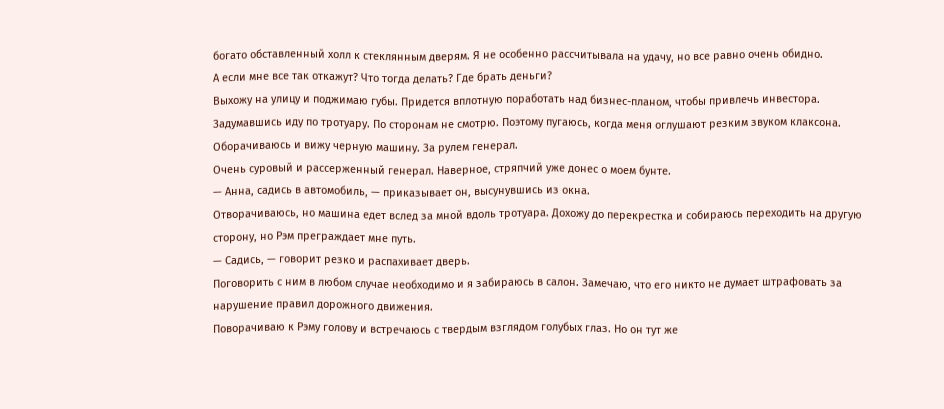богато обставленный холл к стеклянным дверям. Я не особенно рассчитывала на удачу, но все равно очень обидно.
А если мне все так откажут? Что тогда делать? Где брать деньги?
Выхожу на улицу и поджимаю губы. Придется вплотную поработать над бизнес-планом, чтобы привлечь инвестора.
Задумавшись иду по тротуару. По сторонам не смотрю. Поэтому пугаюсь, когда меня оглушают резким звуком клаксона. Оборачиваюсь и вижу черную машину. За рулем генерал.
Очень суровый и рассерженный генерал. Наверное, стряпчий уже донес о моем бунте.
— Анна, садись в автомобиль, — приказывает он, высунувшись из окна.
Отворачиваюсь, но машина едет вслед за мной вдоль тротуара. Дохожу до перекрестка и собираюсь переходить на другую сторону, но Рэм преграждает мне путь.
— Садись, — говорит резко и распахивает дверь.
Поговорить с ним в любом случае необходимо и я забираюсь в салон. Замечаю, что его никто не думает штрафовать за нарушение правил дорожного движения.
Поворачиваю к Рэму голову и встречаюсь с твердым взглядом голубых глаз. Но он тут же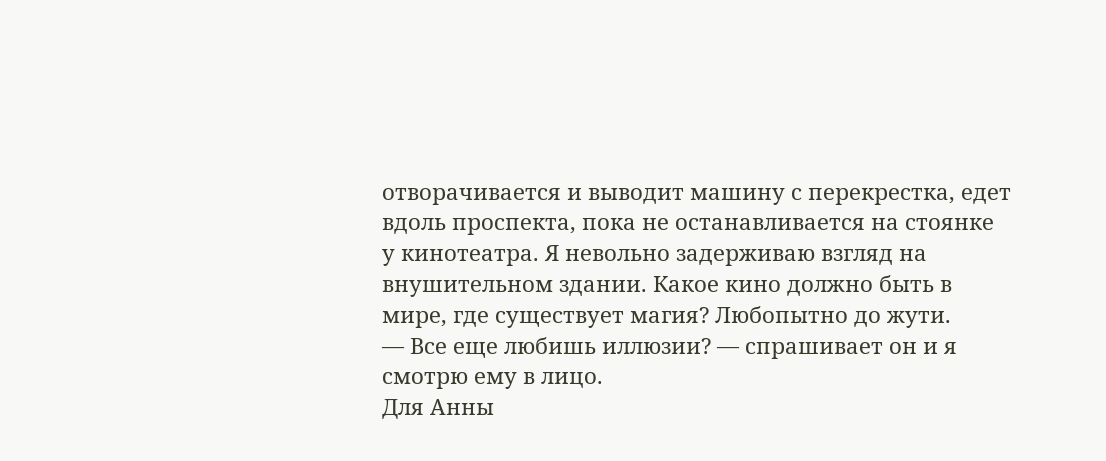отворачивается и выводит машину с перекрестка, едет вдоль проспекта, пока не останавливается на стоянке у кинотеатра. Я невольно задерживаю взгляд на внушительном здании. Какое кино должно быть в мире, где существует магия? Любопытно до жути.
— Все еще любишь иллюзии? — спрашивает он и я смотрю ему в лицо.
Для Анны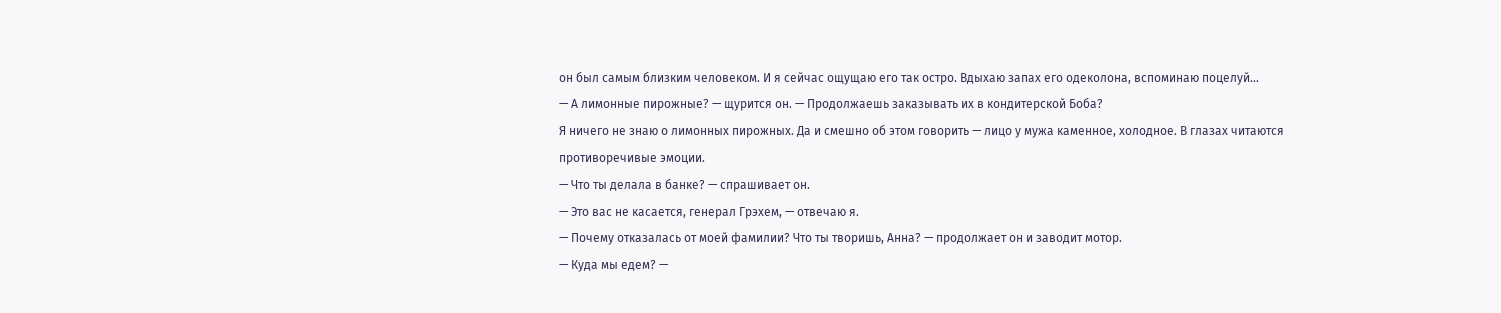он был самым близким человеком. И я сейчас ощущаю его так остро. Вдыхаю запах его одеколона, вспоминаю поцелуй...
— А лимонные пирожные? — щурится он. — Продолжаешь заказывать их в кондитерской Боба?
Я ничего не знаю о лимонных пирожных. Да и смешно об этом говорить — лицо у мужа каменное, холодное. В глазах читаются противоречивые эмоции.
— Что ты делала в банке? — спрашивает он.
— Это вас не касается, генерал Грэхем, — отвечаю я.
— Почему отказалась от моей фамилии? Что ты творишь, Анна? — продолжает он и заводит мотор.
— Куда мы едем? —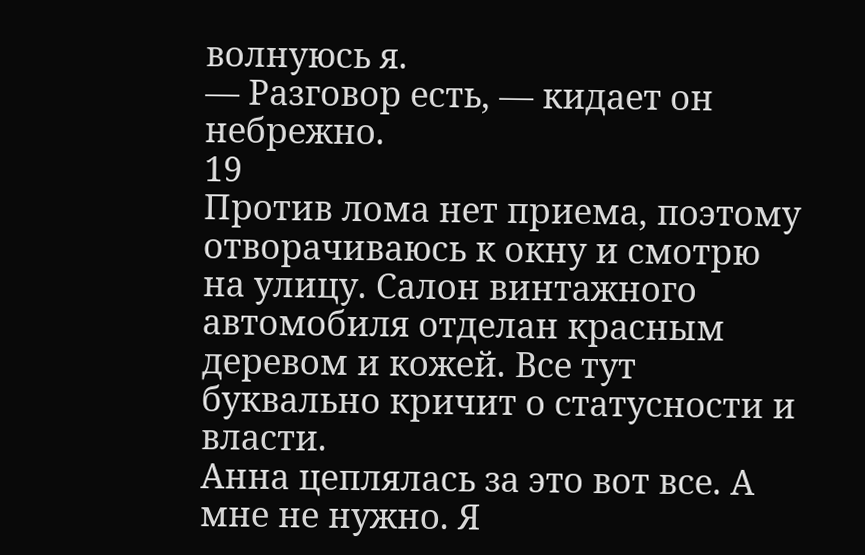волнуюсь я.
— Разговор есть, — кидает он небрежно.
19
Против лома нет приема, поэтому отворачиваюсь к окну и смотрю на улицу. Салон винтажного автомобиля отделан красным деревом и кожей. Все тут буквально кричит о статусности и власти.
Анна цеплялась за это вот все. А мне не нужно. Я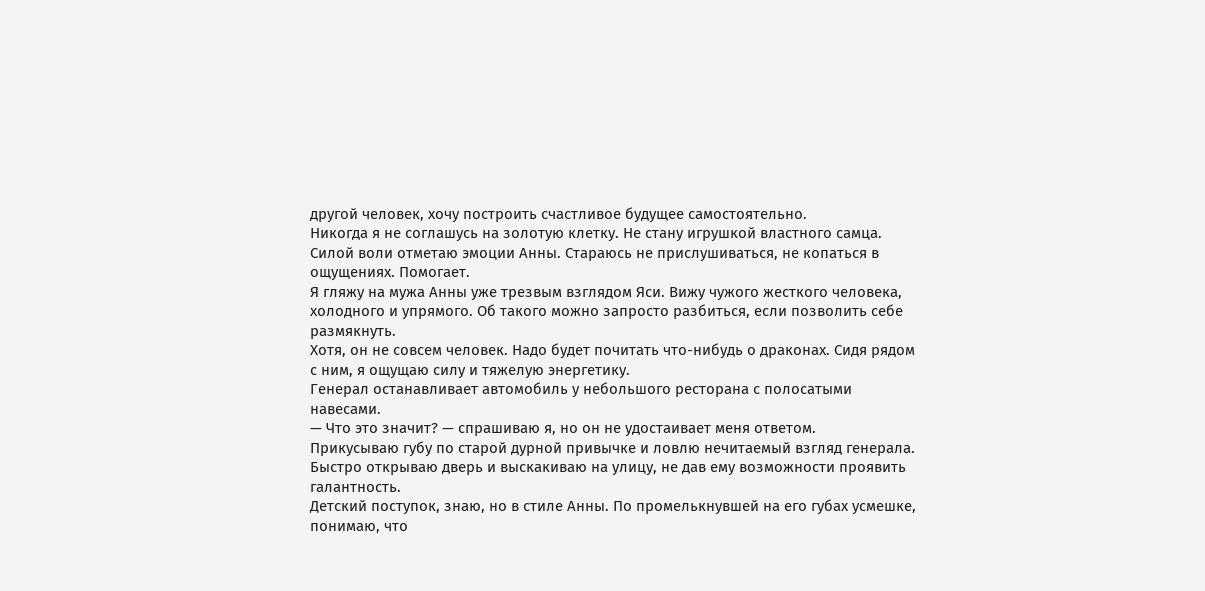другой человек, хочу построить счастливое будущее самостоятельно.
Никогда я не соглашусь на золотую клетку. Не стану игрушкой властного самца.
Силой воли отметаю эмоции Анны. Стараюсь не прислушиваться, не копаться в ощущениях. Помогает.
Я гляжу на мужа Анны уже трезвым взглядом Яси. Вижу чужого жесткого человека, холодного и упрямого. Об такого можно запросто разбиться, если позволить себе размякнуть.
Хотя, он не совсем человек. Надо будет почитать что-нибудь о драконах. Сидя рядом с ним, я ощущаю силу и тяжелую энергетику.
Генерал останавливает автомобиль у небольшого ресторана с полосатыми навесами.
— Что это значит? — спрашиваю я, но он не удостаивает меня ответом.
Прикусываю губу по старой дурной привычке и ловлю нечитаемый взгляд генерала. Быстро открываю дверь и выскакиваю на улицу, не дав ему возможности проявить галантность.
Детский поступок, знаю, но в стиле Анны. По промелькнувшей на его губах усмешке, понимаю, что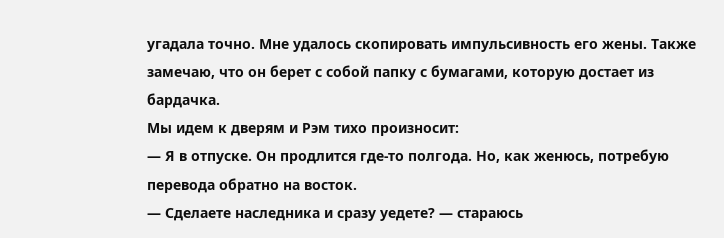угадала точно. Мне удалось скопировать импульсивность его жены. Также замечаю, что он берет с собой папку с бумагами, которую достает из бардачка.
Мы идем к дверям и Рэм тихо произносит:
— Я в отпуске. Он продлится где-то полгода. Но, как женюсь, потребую перевода обратно на восток.
— Сделаете наследника и сразу уедете? — стараюсь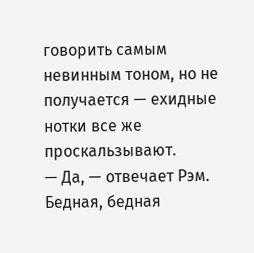говорить самым невинным тоном, но не получается — ехидные нотки все же проскальзывают.
— Да, — отвечает Рэм.
Бедная, бедная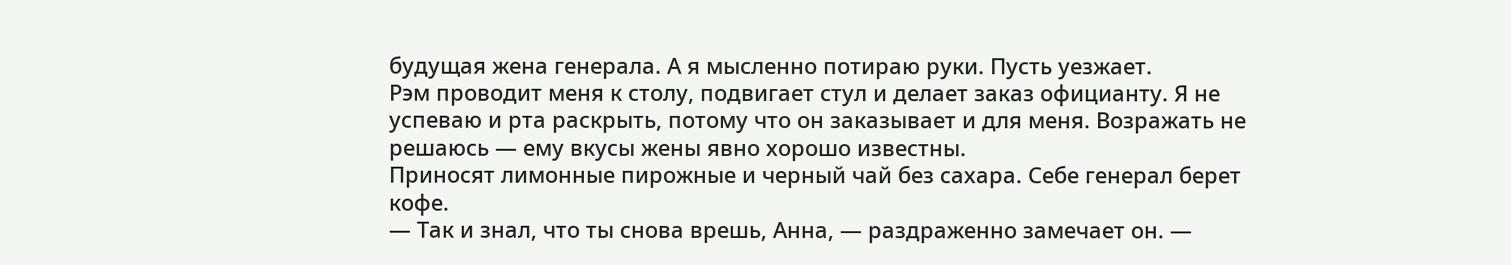будущая жена генерала. А я мысленно потираю руки. Пусть уезжает.
Рэм проводит меня к столу, подвигает стул и делает заказ официанту. Я не успеваю и рта раскрыть, потому что он заказывает и для меня. Возражать не решаюсь — ему вкусы жены явно хорошо известны.
Приносят лимонные пирожные и черный чай без сахара. Себе генерал берет кофе.
— Так и знал, что ты снова врешь, Анна, — раздраженно замечает он. —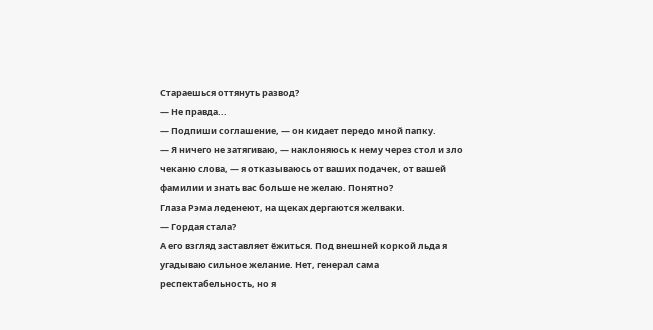Стараешься оттянуть развод?
— Не правда...
— Подпиши соглашение, — он кидает передо мной папку.
— Я ничего не затягиваю, — наклоняюсь к нему через стол и зло чеканю слова, — я отказываюсь от ваших подачек, от вашей фамилии и знать вас больше не желаю. Понятно?
Глаза Рэма леденеют, на щеках дергаются желваки.
— Гордая стала?
А его взгляд заставляет ёжиться. Под внешней коркой льда я угадываю сильное желание. Нет, генерал сама респектабельность, но я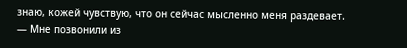знаю, кожей чувствую, что он сейчас мысленно меня раздевает.
— Мне позвонили из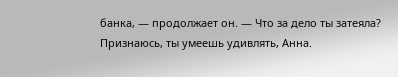банка, — продолжает он. — Что за дело ты затеяла? Признаюсь, ты умеешь удивлять, Анна.